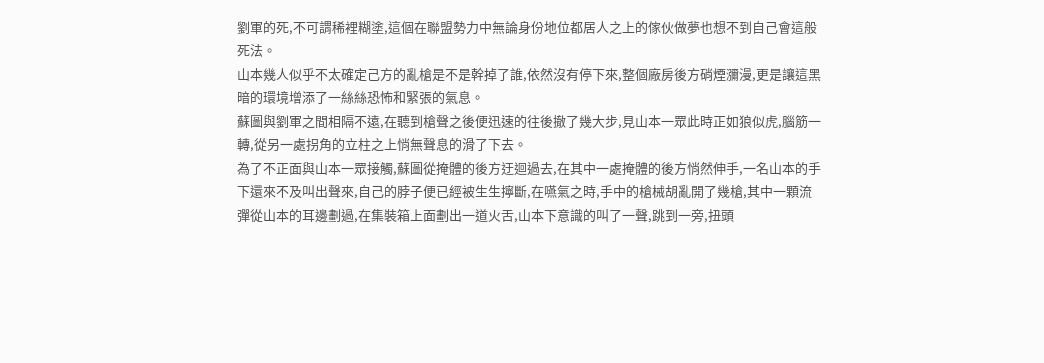劉軍的死,不可謂稀裡糊塗,這個在聯盟勢力中無論身份地位都居人之上的傢伙做夢也想不到自己會這般死法。
山本幾人似乎不太確定己方的亂槍是不是幹掉了誰,依然沒有停下來,整個廠房後方硝煙瀰漫,更是讓這黑暗的環境增添了一絲絲恐怖和緊張的氣息。
蘇圖與劉軍之間相隔不遠,在聽到槍聲之後便迅速的往後撤了幾大步,見山本一眾此時正如狼似虎,腦筋一轉,從另一處拐角的立柱之上悄無聲息的滑了下去。
為了不正面與山本一眾接觸,蘇圖從掩體的後方迂迴過去,在其中一處掩體的後方悄然伸手,一名山本的手下還來不及叫出聲來,自己的脖子便已經被生生擰斷,在嚥氣之時,手中的槍械胡亂開了幾槍,其中一顆流彈從山本的耳邊劃過,在集裝箱上面劃出一道火舌,山本下意識的叫了一聲,跳到一旁,扭頭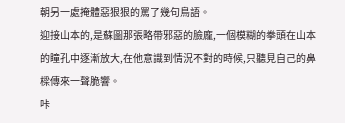朝另一處掩體惡狠狠的罵了幾句鳥語。
迎接山本的,是蘇圖那張略帶邪惡的臉龐,一個模糊的拳頭在山本的瞳孔中逐漸放大,在他意識到情況不對的時候,只聽見自己的鼻樑傳來一聲脆響。
咔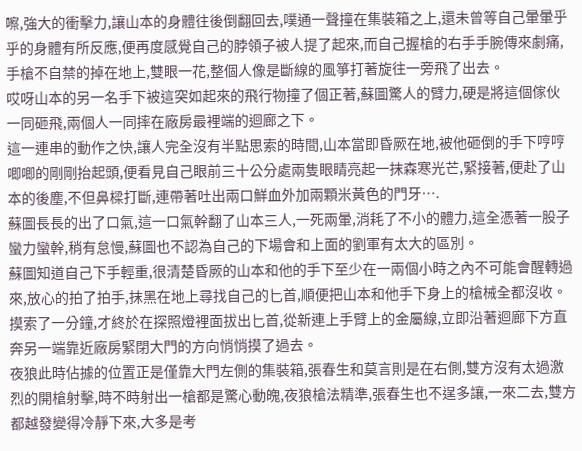嚓,強大的衝擊力,讓山本的身體往後倒翻回去,噗通一聲撞在集裝箱之上,還未曾等自己暈暈乎乎的身體有所反應,便再度感覺自己的脖領子被人提了起來,而自己握槍的右手手腕傳來劇痛,手槍不自禁的掉在地上,雙眼一花,整個人像是斷線的風箏打著旋往一旁飛了出去。
哎呀山本的另一名手下被這突如起來的飛行物撞了個正著,蘇圖驚人的臂力,硬是將這個傢伙一同砸飛,兩個人一同摔在廠房最裡端的迴廊之下。
這一連串的動作之快,讓人完全沒有半點思索的時間,山本當即昏厥在地,被他砸倒的手下哼哼唧唧的剛剛抬起頭,便看見自己眼前三十公分處兩隻眼睛亮起一抹森寒光芒,緊接著,便赴了山本的後塵,不但鼻樑打斷,連帶著吐出兩口鮮血外加兩顆米黃色的門牙….
蘇圖長長的出了口氣,這一口氣幹翻了山本三人,一死兩暈,消耗了不小的體力,這全憑著一股子蠻力蠻幹,稍有怠慢,蘇圖也不認為自己的下場會和上面的劉軍有太大的區別。
蘇圖知道自己下手輕重,很清楚昏厥的山本和他的手下至少在一兩個小時之內不可能會醒轉過來,放心的拍了拍手,抹黑在地上尋找自己的匕首,順便把山本和他手下身上的槍械全都沒收。
摸索了一分鐘,才終於在探照燈裡面拔出匕首,從新連上手臂上的金屬線,立即沿著迴廊下方直奔另一端靠近廠房緊閉大門的方向悄悄摸了過去。
夜狼此時佔據的位置正是僅靠大門左側的集裝箱,張春生和莫言則是在右側,雙方沒有太過激烈的開槍射擊,時不時射出一槍都是驚心動魄,夜狼槍法精準,張春生也不逞多讓,一來二去,雙方都越發變得冷靜下來,大多是考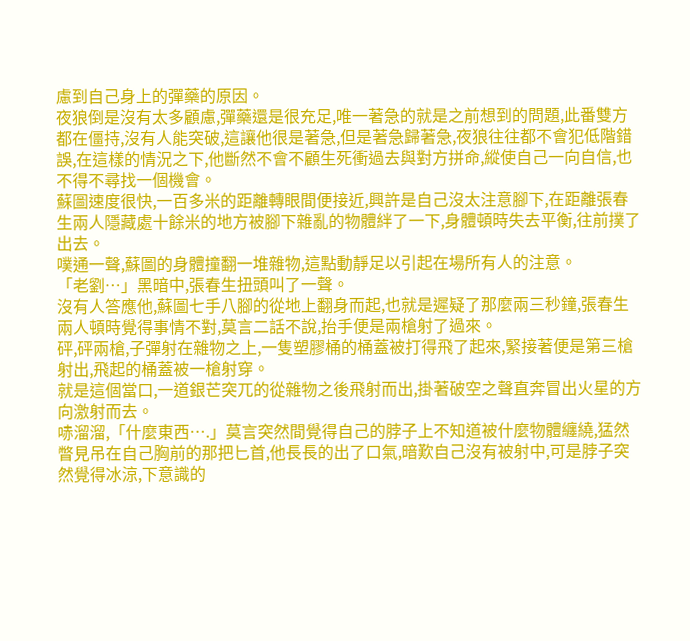慮到自己身上的彈藥的原因。
夜狼倒是沒有太多顧慮,彈藥還是很充足,唯一著急的就是之前想到的問題,此番雙方都在僵持,沒有人能突破,這讓他很是著急,但是著急歸著急,夜狼往往都不會犯低階錯誤,在這樣的情況之下,他斷然不會不顧生死衝過去與對方拼命,縱使自己一向自信,也不得不尋找一個機會。
蘇圖速度很快,一百多米的距離轉眼間便接近,興許是自己沒太注意腳下,在距離張春生兩人隱藏處十餘米的地方被腳下雜亂的物體絆了一下,身體頓時失去平衡,往前撲了出去。
噗通一聲,蘇圖的身體撞翻一堆雜物,這點動靜足以引起在場所有人的注意。
「老劉…」黑暗中,張春生扭頭叫了一聲。
沒有人答應他,蘇圖七手八腳的從地上翻身而起,也就是遲疑了那麼兩三秒鐘,張春生兩人頓時覺得事情不對,莫言二話不說,抬手便是兩槍射了過來。
砰,砰兩槍,子彈射在雜物之上,一隻塑膠桶的桶蓋被打得飛了起來,緊接著便是第三槍射出,飛起的桶蓋被一槍射穿。
就是這個當口,一道銀芒突兀的從雜物之後飛射而出,掛著破空之聲直奔冒出火星的方向激射而去。
哧溜溜,「什麼東西….」莫言突然間覺得自己的脖子上不知道被什麼物體纏繞,猛然瞥見吊在自己胸前的那把匕首,他長長的出了口氣,暗歎自己沒有被射中,可是脖子突然覺得冰涼,下意識的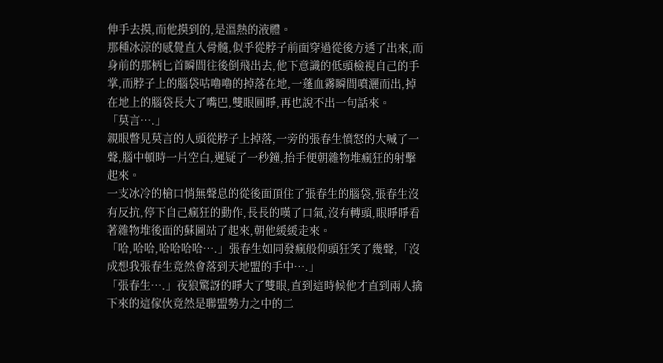伸手去摸,而他摸到的,是溫熱的液體。
那種冰涼的感覺直入骨髓,似乎從脖子前面穿過從後方透了出來,而身前的那柄匕首瞬間往後倒飛出去,他下意識的低頭檢視自己的手掌,而脖子上的腦袋咕嚕嚕的掉落在地,一蓬血霧瞬間噴灑而出,掉在地上的腦袋長大了嘴巴,雙眼圓睜,再也說不出一句話來。
「莫言….」
親眼瞥見莫言的人頭從脖子上掉落,一旁的張春生憤怒的大喊了一聲,腦中頓時一片空白,遲疑了一秒鐘,抬手便朝雜物堆瘋狂的射擊起來。
一支冰冷的槍口悄無聲息的從後面頂住了張春生的腦袋,張春生沒有反抗,停下自己瘋狂的動作,長長的嘆了口氣,沒有轉頭,眼睜睜看著雜物堆後面的蘇圖站了起來,朝他緩緩走來。
「哈,哈哈,哈哈哈哈….」張春生如同發瘋般仰頭狂笑了幾聲,「沒成想我張春生竟然會落到天地盟的手中….」
「張春生….」夜狼驚訝的睜大了雙眼,直到這時候他才直到兩人擒下來的這傢伙竟然是聯盟勢力之中的二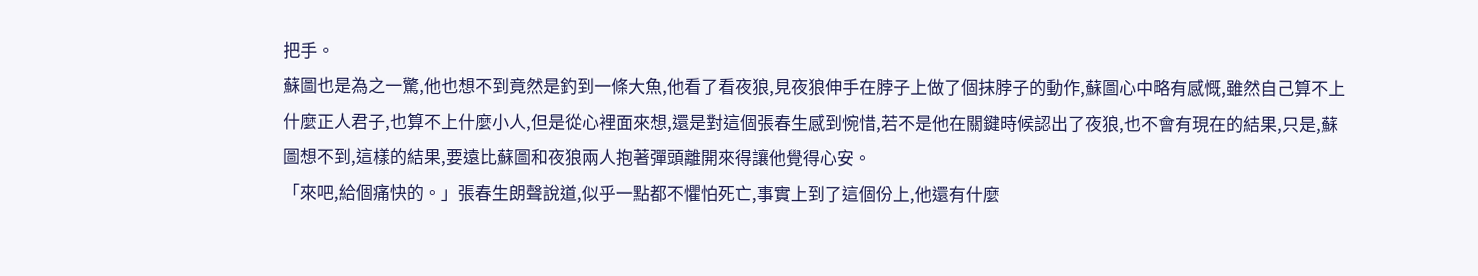把手。
蘇圖也是為之一驚,他也想不到竟然是釣到一條大魚,他看了看夜狼,見夜狼伸手在脖子上做了個抹脖子的動作,蘇圖心中略有感慨,雖然自己算不上什麼正人君子,也算不上什麼小人,但是從心裡面來想,還是對這個張春生感到惋惜,若不是他在關鍵時候認出了夜狼,也不會有現在的結果,只是,蘇圖想不到,這樣的結果,要遠比蘇圖和夜狼兩人抱著彈頭離開來得讓他覺得心安。
「來吧,給個痛快的。」張春生朗聲說道,似乎一點都不懼怕死亡,事實上到了這個份上,他還有什麼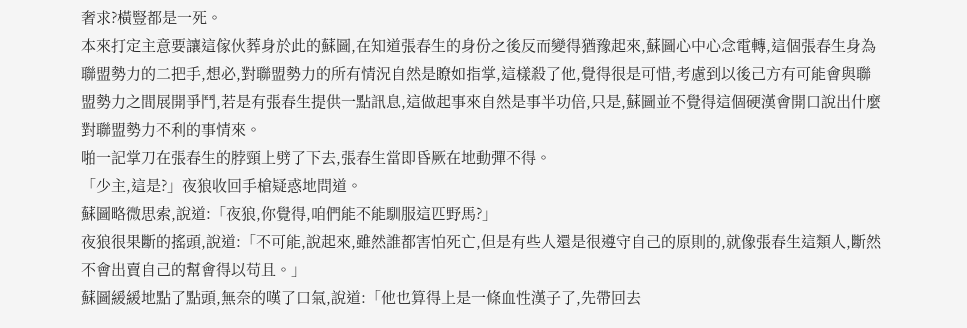奢求?橫豎都是一死。
本來打定主意要讓這傢伙葬身於此的蘇圖,在知道張春生的身份之後反而變得猶豫起來,蘇圖心中心念電轉,這個張春生身為聯盟勢力的二把手,想必,對聯盟勢力的所有情況自然是瞭如指掌,這樣殺了他,覺得很是可惜,考慮到以後己方有可能會與聯盟勢力之間展開爭鬥,若是有張春生提供一點訊息,這做起事來自然是事半功倍,只是,蘇圖並不覺得這個硬漢會開口說出什麼對聯盟勢力不利的事情來。
啪一記掌刀在張春生的脖頸上劈了下去,張春生當即昏厥在地動彈不得。
「少主,這是?」夜狼收回手槍疑惑地問道。
蘇圖略微思索,說道:「夜狼,你覺得,咱們能不能馴服這匹野馬?」
夜狼很果斷的搖頭,說道:「不可能,說起來,雖然誰都害怕死亡,但是有些人還是很遵守自己的原則的,就像張春生這類人,斷然不會出賣自己的幫會得以苟且。」
蘇圖緩緩地點了點頭,無奈的嘆了口氣,說道:「他也算得上是一條血性漢子了,先帶回去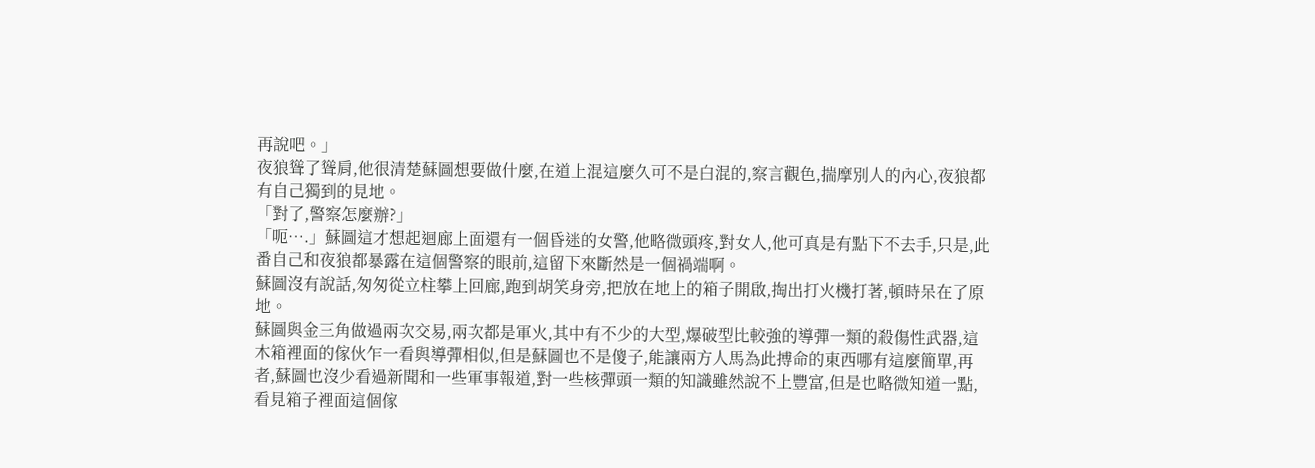再說吧。」
夜狼聳了聳肩,他很清楚蘇圖想要做什麼,在道上混這麼久可不是白混的,察言觀色,揣摩別人的內心,夜狼都有自己獨到的見地。
「對了,警察怎麼辦?」
「呃….」蘇圖這才想起迴廊上面還有一個昏迷的女警,他略微頭疼,對女人,他可真是有點下不去手,只是,此番自己和夜狼都暴露在這個警察的眼前,這留下來斷然是一個禍端啊。
蘇圖沒有說話,匆匆從立柱攀上回廊,跑到胡笑身旁,把放在地上的箱子開啟,掏出打火機打著,頓時呆在了原地。
蘇圖與金三角做過兩次交易,兩次都是軍火,其中有不少的大型,爆破型比較強的導彈一類的殺傷性武器,這木箱裡面的傢伙乍一看與導彈相似,但是蘇圖也不是傻子,能讓兩方人馬為此搏命的東西哪有這麼簡單,再者,蘇圖也沒少看過新聞和一些軍事報道,對一些核彈頭一類的知識雖然說不上豐富,但是也略微知道一點,看見箱子裡面這個傢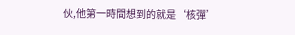伙,他第一時間想到的就是‘核彈’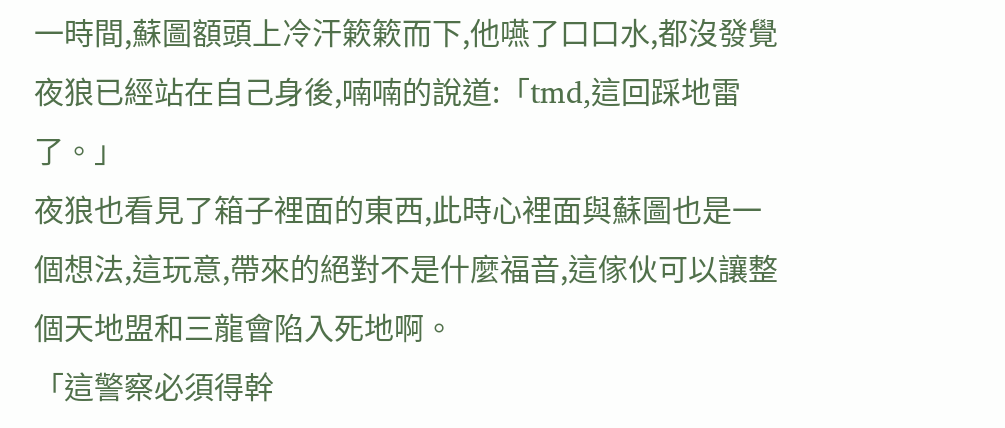一時間,蘇圖額頭上冷汗簌簌而下,他嚥了口口水,都沒發覺夜狼已經站在自己身後,喃喃的說道:「tmd,這回踩地雷了。」
夜狼也看見了箱子裡面的東西,此時心裡面與蘇圖也是一個想法,這玩意,帶來的絕對不是什麼福音,這傢伙可以讓整個天地盟和三龍會陷入死地啊。
「這警察必須得幹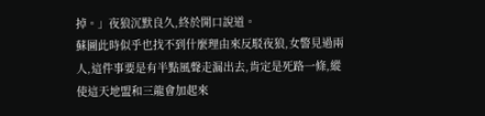掉。」夜狼沉默良久,終於開口說道。
蘇圖此時似乎也找不到什麼理由來反駁夜狼,女警見過兩人,這件事要是有半點風聲走漏出去,肯定是死路一條,縱使這天地盟和三龍會加起來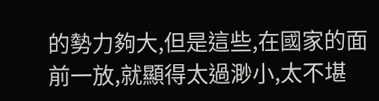的勢力夠大,但是這些,在國家的面前一放,就顯得太過渺小,太不堪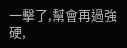一擊了,幫會再過強硬,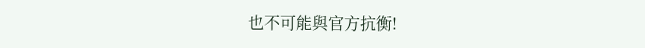也不可能與官方抗衡!